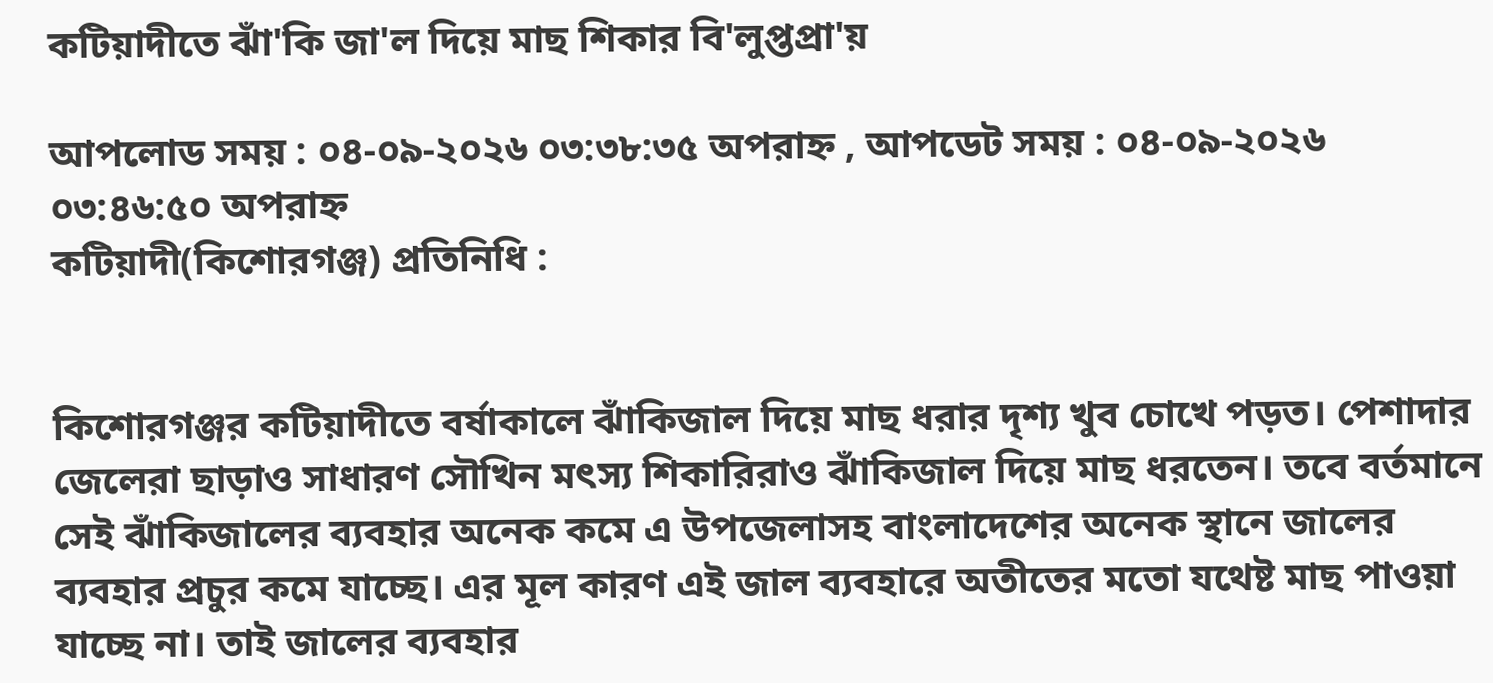কটিয়াদীতে ঝাঁ'কি জা'ল দিয়ে মাছ শিকার বি'লুপ্তপ্রা'য়

আপলোড সময় : ০৪-০৯-২০২৬ ০৩:৩৮:৩৫ অপরাহ্ন , আপডেট সময় : ০৪-০৯-২০২৬ ০৩:৪৬:৫০ অপরাহ্ন
কটিয়াদী(কিশোরগঞ্জ) প্রতিনিধি :


কিশোরগঞ্জর কটিয়াদীতে বর্ষাকালে ঝাঁকিজাল দিয়ে মাছ ধরার দৃশ্য খুব চোখে পড়ত। পেশাদার জেলেরা ছাড়াও সাধারণ সৌখিন মৎস্য শিকারিরাও ঝাঁকিজাল দিয়ে মাছ ধরতেন। তবে বর্তমানে সেই ঝাঁকিজালের ব্যবহার অনেক কমে এ উপজেলাসহ বাংলাদেশের অনেক স্থানে জালের ব্যবহার প্রচুর কমে যাচ্ছে। এর মূল কারণ এই জাল ব্যবহারে অতীতের মতো যথেষ্ট মাছ পাওয়া যাচ্ছে না। তাই জালের ব্যবহার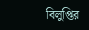বিলুপ্তির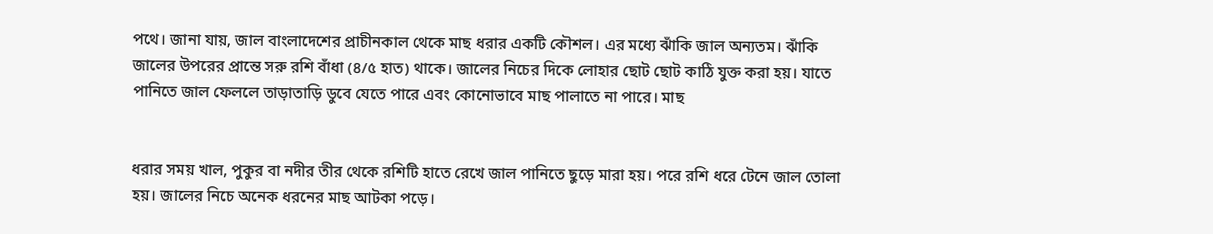পথে। জানা যায়, জাল বাংলাদেশের প্রাচীনকাল থেকে মাছ ধরার একটি কৌশল। এর মধ্যে ঝাঁকি জাল অন্যতম। ঝাঁকি জালের উপরের প্রান্তে সরু রশি বাঁধা (৪/৫ হাত) থাকে। জালের নিচের দিকে লোহার ছোট ছোট কাঠি যুক্ত করা হয়। যাতে পানিতে জাল ফেললে তাড়াতাড়ি ডুবে যেতে পারে এবং কোনোভাবে মাছ পালাতে না পারে। মাছ


ধরার সময় খাল, পুকুর বা নদীর তীর থেকে রশিটি হাতে রেখে জাল পানিতে ছুড়ে মারা হয়। পরে রশি ধরে টেনে জাল তোলা হয়। জালের নিচে অনেক ধরনের মাছ আটকা পড়ে।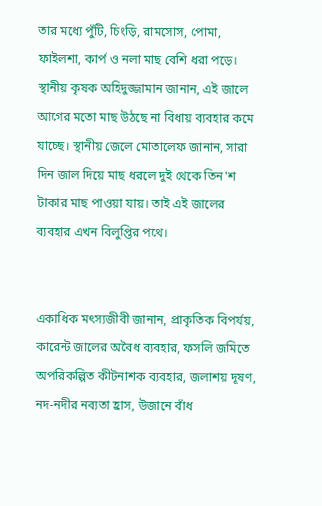তার মধ্যে পুঁটি, চিংড়ি, রামসোস, পোমা, ফাইলশা, কার্প ও নলা মাছ বেশি ধরা পড়ে। স্থানীয় কৃষক অহিদুজ্জামান জানান, এই জালে আগের মতো মাছ উঠছে না বিধায় ব্যবহার কমে যাচ্ছে। স্থানীয় জেলে মোতালেফ জানান, সারা দিন জাল দিয়ে মাছ ধরলে দুই থেকে তিন'শ টাকার মাছ পাওয়া যায়। তাই এই জালের ব্যবহার এখন বিলুপ্তির পথে।


একাধিক মৎস্যজীবী জানান, প্রাকৃতিক বিপর্যয়, কারেন্ট জালের অবৈধ ব্যবহার, ফসলি জমিতে অপরিকল্পিত কীটনাশক ব্যবহার, জলাশয় দূষণ, নদ-নদীর নব্যতা হ্রাস, উজানে বাঁধ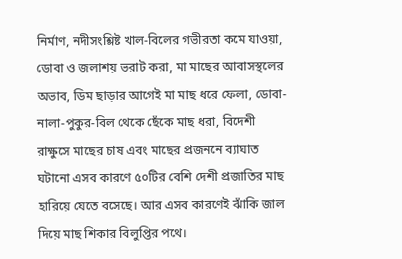নির্মাণ, নদীসংশ্লিষ্ট খাল-বিলের গভীরতা কমে যাওয়া, ডোবা ও জলাশয় ভরাট করা, মা মাছের আবাসস্থলের অভাব, ডিম ছাড়ার আগেই মা মাছ ধরে ফেলা, ডোবা-নালা-পুকুর-বিল থেকে ছেঁকে মাছ ধরা, বিদেশী রাক্ষুসে মাছের চাষ এবং মাছের প্রজননে ব্যাঘাত ঘটানো এসব কারণে ৫০টির বেশি দেশী প্রজাতির মাছ হারিয়ে যেতে বসেছে। আর এসব কারণেই ঝাঁকি জাল দিয়ে মাছ শিকার বিলুপ্তির পথে।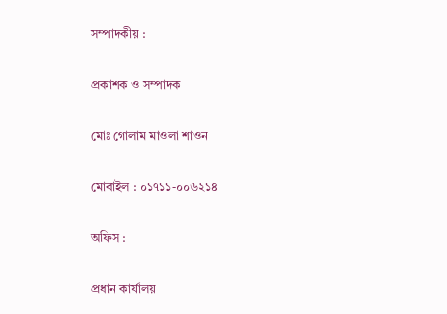সম্পাদকীয় :

প্রকাশক ও সম্পাদক

মোঃ গোলাম মাওলা শাওন

মোবাইল : ০১৭১১-০০৬২১৪

অফিস :

প্রধান কার্যালয়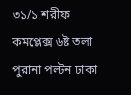৩১/১ শরীফ কমপ্লেক্স ৬ষ্ট তলা পুরানা পল্টন ঢাকা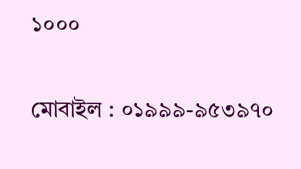১০০০

মোবাইল : ০১৯৯৯-৯৫৩৯৭০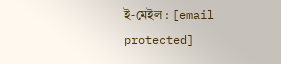ই-মেইল : [email protected]